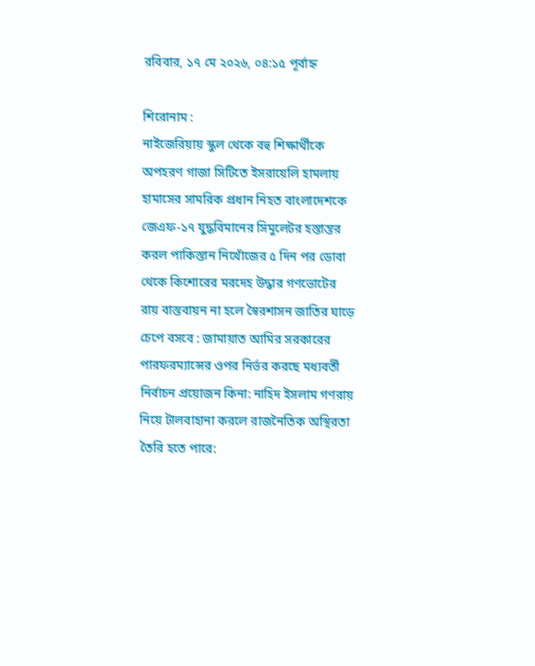রবিবার, ১৭ মে ২০২৬, ০৪:১৫ পূর্বাহ্ন

শিরোনাম :
নাইজেরিয়ায় স্কুল থেকে বহু শিক্ষার্থীকে অপহরণ গাজা সিটিতে ইসরায়েলি হামলায় হামাসের সামরিক প্রধান নিহত বাংলাদেশকে জেএফ-১৭ যুদ্ধবিমানের সিমুলেটর হস্তান্তর করল পাকিস্তান নিখোঁজের ৫ দিন পর ডোবা থেকে কিশোরের মরদেহ উদ্ধার গণভোটের রায় বাস্তবায়ন না হলে স্বৈরশাসন জাতির ঘাড়ে চেপে বসবে : জামায়াত আমির সরকারের পারফরম্যান্সের ওপর নির্ভর করছে মধ্যবর্তী নির্বাচন প্রয়োজন কিনা: নাহিদ ইসলাম গণরায় নিয়ে টালবাহানা করলে রাজনৈতিক অস্থিরতা তৈরি হতে পারে: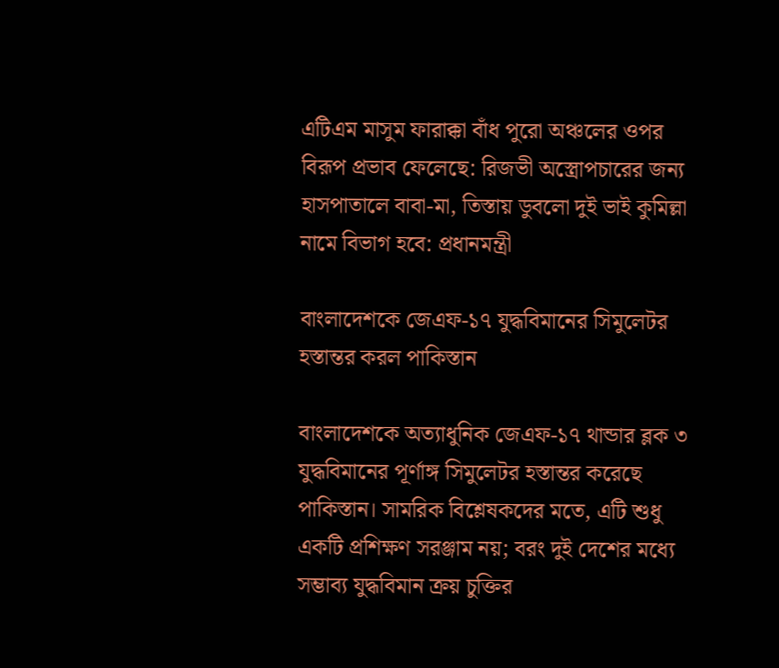এটিএম মাসুম ফারাক্কা বাঁধ পুরো অঞ্চলের ওপর বিরূপ প্রভাব ফেলেছে: রিজভী অস্ত্রোপচারের জন্য হাসপাতালে বাবা-মা, তিস্তায় ডুবলো দুই ভাই কুমিল্লা নামে বিভাগ হবে: প্রধানমন্ত্রী

বাংলাদেশকে জেএফ-১৭ যুদ্ধবিমানের সিমুলেটর হস্তান্তর করল পাকিস্তান

বাংলাদেশকে অত্যাধুনিক জেএফ-১৭ থান্ডার ব্লক ৩ যুদ্ধবিমানের পূর্ণাঙ্গ সিমুলেটর হস্তান্তর করেছে পাকিস্তান। সামরিক বিশ্লেষকদের মতে, এটি শুধু একটি প্রশিক্ষণ সরঞ্জাম নয়; বরং দুই দেশের মধ্যে সম্ভাব্য যুদ্ধবিমান ক্রয় চুক্তির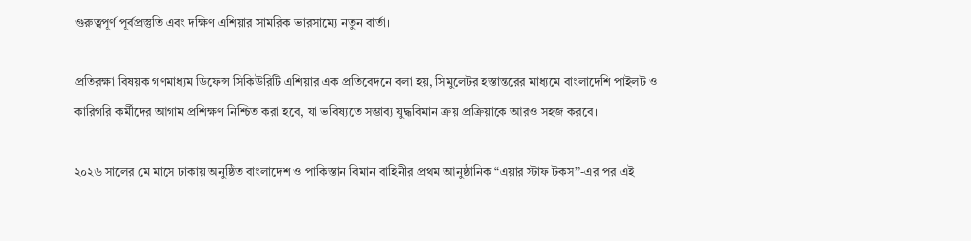গুরুত্বপূর্ণ পূর্বপ্রস্তুতি এবং দক্ষিণ এশিয়ার সামরিক ভারসাম্যে নতুন বার্তা।

প্রতিরক্ষা বিষয়ক গণমাধ্যম ডিফেন্স সিকিউরিটি এশিয়ার এক প্রতিবেদনে বলা হয়, সিমুলেটর হস্তান্তরের মাধ্যমে বাংলাদেশি পাইলট ও কারিগরি কর্মীদের আগাম প্রশিক্ষণ নিশ্চিত করা হবে, যা ভবিষ্যতে সম্ভাব্য যুদ্ধবিমান ক্রয় প্রক্রিয়াকে আরও সহজ করবে।

২০২৬ সালের মে মাসে ঢাকায় অনুষ্ঠিত বাংলাদেশ ও পাকিস্তান বিমান বাহিনীর প্রথম আনুষ্ঠানিক “এয়ার স্টাফ টকস”-এর পর এই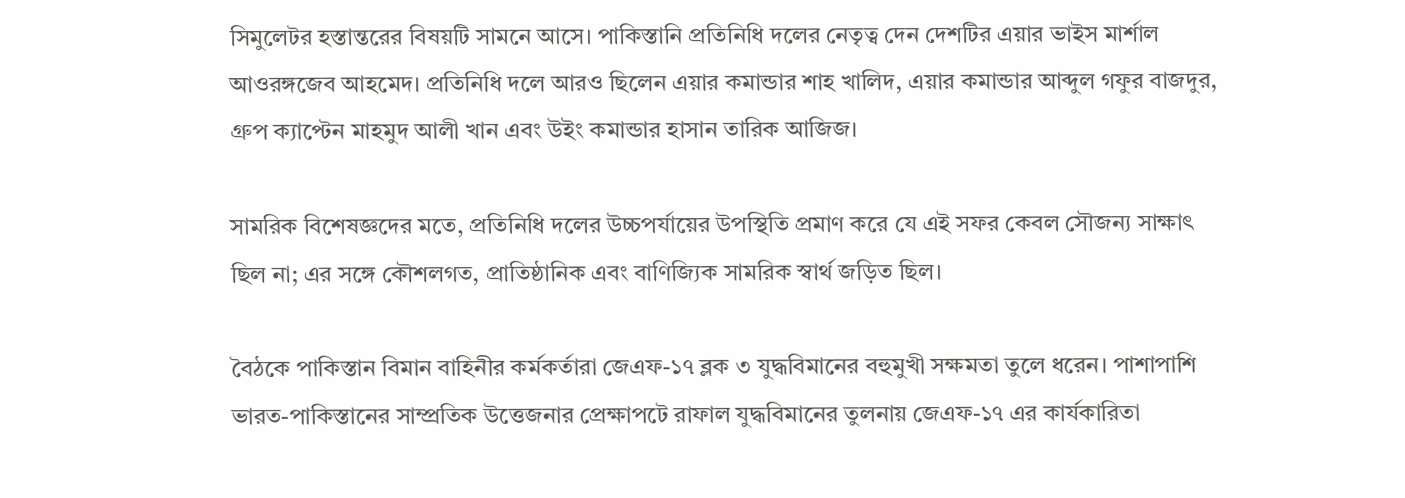সিমুলেটর হস্তান্তরের বিষয়টি সামনে আসে। পাকিস্তানি প্রতিনিধি দলের নেতৃত্ব দেন দেশটির এয়ার ভাইস মার্শাল আওরঙ্গজেব আহমেদ। প্রতিনিধি দলে আরও ছিলেন এয়ার কমান্ডার শাহ খালিদ, এয়ার কমান্ডার আব্দুল গফুর বাজদুর, গ্রুপ ক্যাপ্টেন মাহমুদ আলী খান এবং উইং কমান্ডার হাসান তারিক আজিজ।

সামরিক বিশেষজ্ঞদের মতে, প্রতিনিধি দলের উচ্চপর্যায়ের উপস্থিতি প্রমাণ করে যে এই সফর কেবল সৌজন্য সাক্ষাৎ ছিল না; এর সঙ্গে কৌশলগত, প্রাতিষ্ঠানিক এবং বাণিজ্যিক সামরিক স্বার্থ জড়িত ছিল।

বৈঠকে পাকিস্তান বিমান বাহিনীর কর্মকর্তারা জেএফ-১৭ ব্লক ৩ যুদ্ধবিমানের বহুমুখী সক্ষমতা তুলে ধরেন। পাশাপাশি ভারত-পাকিস্তানের সাম্প্রতিক উত্তেজনার প্রেক্ষাপটে রাফাল যুদ্ধবিমানের তুলনায় জেএফ-১৭ এর কার্যকারিতা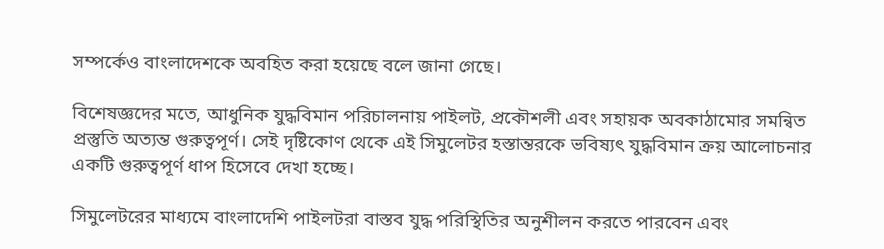সম্পর্কেও বাংলাদেশকে অবহিত করা হয়েছে বলে জানা গেছে।

বিশেষজ্ঞদের মতে, আধুনিক যুদ্ধবিমান পরিচালনায় পাইলট, প্রকৌশলী এবং সহায়ক অবকাঠামোর সমন্বিত প্রস্তুতি অত্যন্ত গুরুত্বপূর্ণ। সেই দৃষ্টিকোণ থেকে এই সিমুলেটর হস্তান্তরকে ভবিষ্যৎ যুদ্ধবিমান ক্রয় আলোচনার একটি গুরুত্বপূর্ণ ধাপ হিসেবে দেখা হচ্ছে।

সিমুলেটরের মাধ্যমে বাংলাদেশি পাইলটরা বাস্তব যুদ্ধ পরিস্থিতির অনুশীলন করতে পারবেন এবং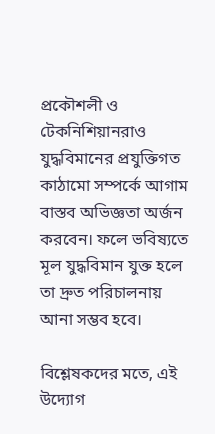প্রকৌশলী ও টেকনিশিয়ানরাও যুদ্ধবিমানের প্রযুক্তিগত কাঠামো সম্পর্কে আগাম বাস্তব অভিজ্ঞতা অর্জন করবেন। ফলে ভবিষ্যতে মূল যুদ্ধবিমান যুক্ত হলে তা দ্রুত পরিচালনায় আনা সম্ভব হবে।

বিশ্লেষকদের মতে, এই উদ্যোগ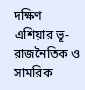দক্ষিণ এশিয়ার ভূ-রাজনৈতিক ও সামরিক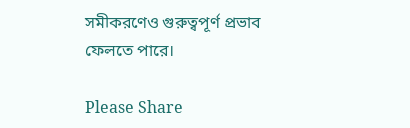সমীকরণেও গুরুত্বপূর্ণ প্রভাব ফেলতে পারে।

Please Share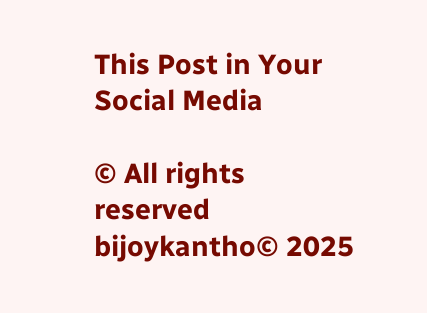This Post in Your Social Media

© All rights reserved bijoykantho© 2025